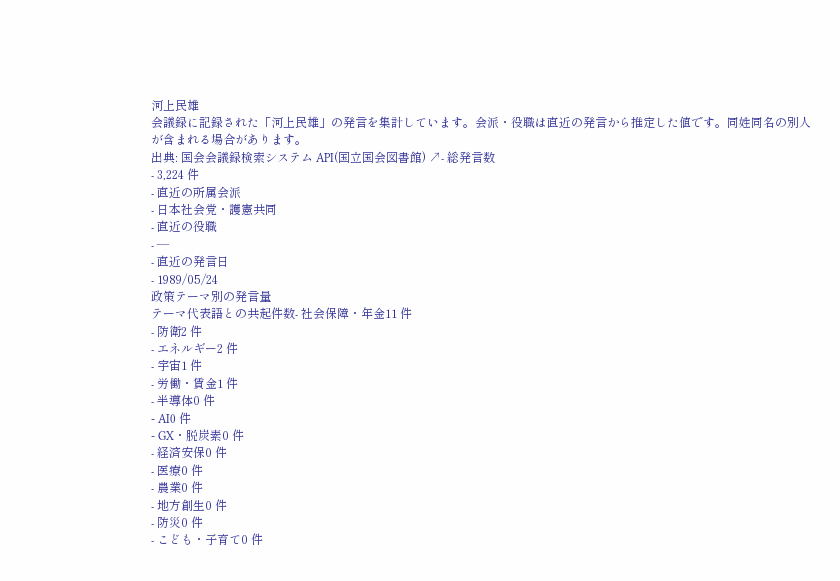河上民雄
会議録に記録された「河上民雄」の発言を集計しています。会派・役職は直近の発言から推定した値です。同姓同名の別人が含まれる場合があります。
出典: 国会会議録検索システム API(国立国会図書館) ↗- 総発言数
- 3,224 件
- 直近の所属会派
- 日本社会党・護憲共同
- 直近の役職
- —
- 直近の発言日
- 1989/05/24
政策テーマ別の発言量
テーマ代表語との共起件数- 社会保障・年金11 件
- 防衛2 件
- エネルギー2 件
- 宇宙1 件
- 労働・賃金1 件
- 半導体0 件
- AI0 件
- GX・脱炭素0 件
- 経済安保0 件
- 医療0 件
- 農業0 件
- 地方創生0 件
- 防災0 件
- こども・子育て0 件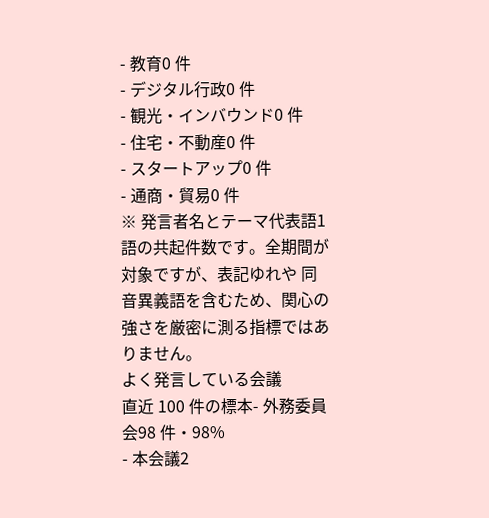- 教育0 件
- デジタル行政0 件
- 観光・インバウンド0 件
- 住宅・不動産0 件
- スタートアップ0 件
- 通商・貿易0 件
※ 発言者名とテーマ代表語1語の共起件数です。全期間が対象ですが、表記ゆれや 同音異義語を含むため、関心の強さを厳密に測る指標ではありません。
よく発言している会議
直近 100 件の標本- 外務委員会98 件・98%
- 本会議2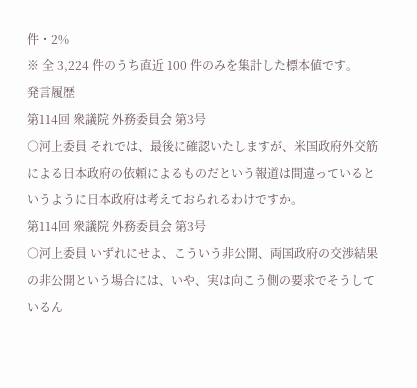件・2%
※ 全 3,224 件のうち直近 100 件のみを集計した標本値です。
発言履歴
第114回 衆議院 外務委員会 第3号
○河上委員 それでは、最後に確認いたしますが、米国政府外交筋による日本政府の依頼によるものだという報道は間違っているというように日本政府は考えておられるわけですか。
第114回 衆議院 外務委員会 第3号
○河上委員 いずれにせよ、こういう非公開、両国政府の交渉結果の非公開という場合には、いや、実は向こう側の要求でそうしているん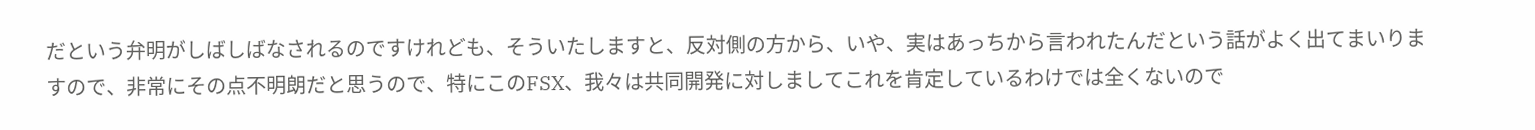だという弁明がしばしばなされるのですけれども、そういたしますと、反対側の方から、いや、実はあっちから言われたんだという話がよく出てまいりますので、非常にその点不明朗だと思うので、特にこのFSX、我々は共同開発に対しましてこれを肯定しているわけでは全くないので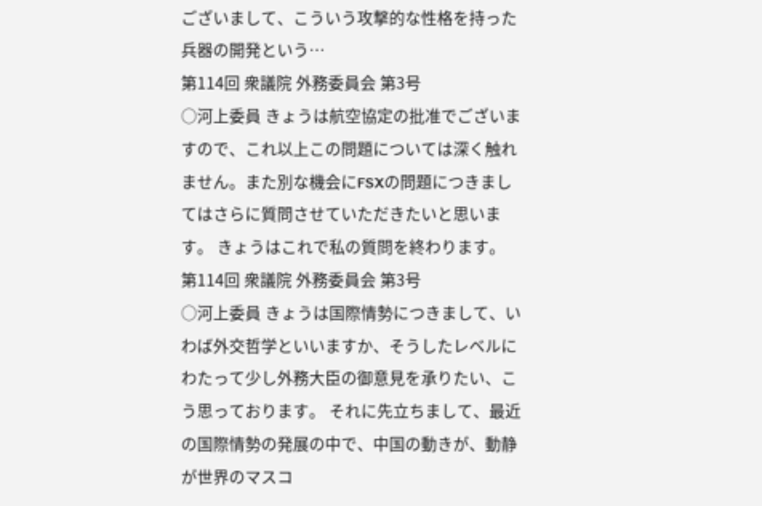ございまして、こういう攻撃的な性格を持った兵器の開発という…
第114回 衆議院 外務委員会 第3号
○河上委員 きょうは航空協定の批准でございますので、これ以上この問題については深く触れません。また別な機会にFSXの問題につきましてはさらに質問させていただきたいと思います。 きょうはこれで私の質問を終わります。
第114回 衆議院 外務委員会 第3号
○河上委員 きょうは国際情勢につきまして、いわば外交哲学といいますか、そうしたレベルにわたって少し外務大臣の御意見を承りたい、こう思っております。 それに先立ちまして、最近の国際情勢の発展の中で、中国の動きが、動静が世界のマスコ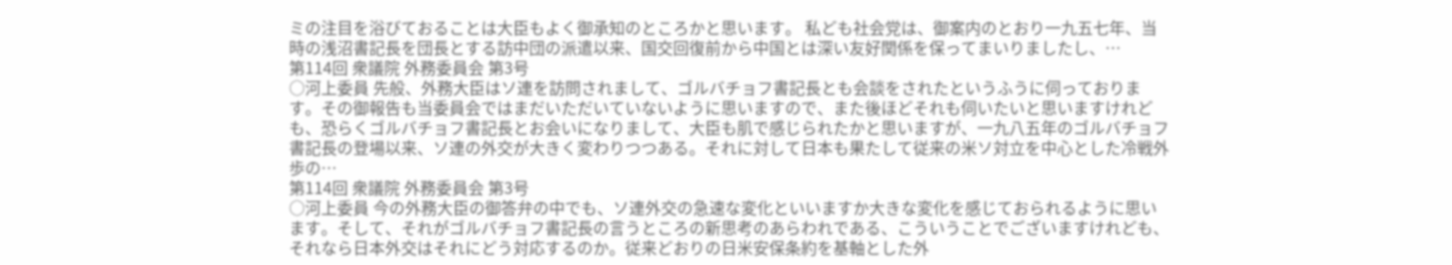ミの注目を浴びておることは大臣もよく御承知のところかと思います。 私ども社会党は、御案内のとおり一九五七年、当時の浅沼書記長を団長とする訪中団の派遣以来、国交回復前から中国とは深い友好関係を保ってまいりましたし、…
第114回 衆議院 外務委員会 第3号
○河上委員 先般、外務大臣はソ連を訪問されまして、ゴルバチョフ書記長とも会談をされたというふうに伺っております。その御報告も当委員会ではまだいただいていないように思いますので、また後ほどそれも伺いたいと思いますけれども、恐らくゴルバチョフ書記長とお会いになりまして、大臣も肌で感じられたかと思いますが、一九八五年のゴルバチョフ書記長の登場以来、ソ連の外交が大きく変わりつつある。それに対して日本も果たして従来の米ソ対立を中心とした冷戦外歩の…
第114回 衆議院 外務委員会 第3号
○河上委員 今の外務大臣の御答弁の中でも、ソ連外交の急速な変化といいますか大きな変化を感じておられるように思います。そして、それがゴルバチョフ書記長の言うところの新思考のあらわれである、こういうことでございますけれども、それなら日本外交はそれにどう対応するのか。従来どおりの日米安保条約を基軸とした外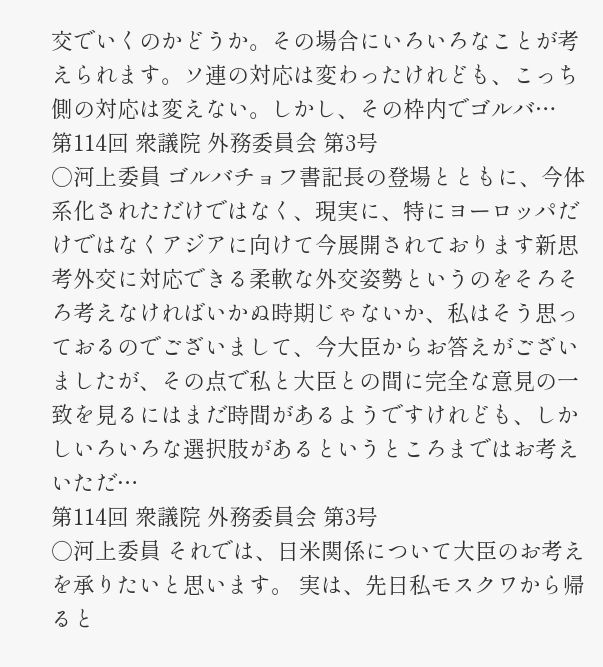交でいくのかどうか。その場合にいろいろなことが考えられます。ソ連の対応は変わったけれども、こっち側の対応は変えない。しかし、その枠内でゴルバ…
第114回 衆議院 外務委員会 第3号
○河上委員 ゴルバチョフ書記長の登場とともに、今体系化されただけではなく、現実に、特にヨーロッパだけではなくアジアに向けて今展開されております新思考外交に対応できる柔軟な外交姿勢というのをそろそろ考えなければいかぬ時期じゃないか、私はそう思っておるのでございまして、今大臣からお答えがございましたが、その点で私と大臣との間に完全な意見の一致を見るにはまだ時間があるようですけれども、しかしいろいろな選択肢があるというところまではお考えいただ…
第114回 衆議院 外務委員会 第3号
○河上委員 それでは、日米関係について大臣のお考えを承りたいと思います。 実は、先日私モスクワから帰ると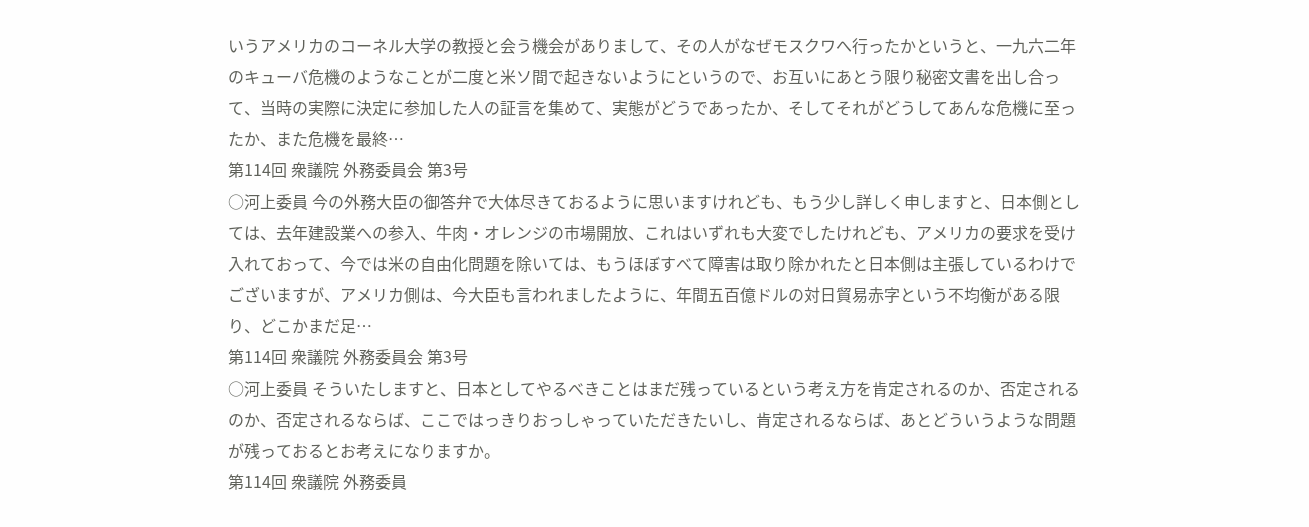いうアメリカのコーネル大学の教授と会う機会がありまして、その人がなぜモスクワへ行ったかというと、一九六二年のキューバ危機のようなことが二度と米ソ間で起きないようにというので、お互いにあとう限り秘密文書を出し合って、当時の実際に決定に参加した人の証言を集めて、実態がどうであったか、そしてそれがどうしてあんな危機に至ったか、また危機を最終…
第114回 衆議院 外務委員会 第3号
○河上委員 今の外務大臣の御答弁で大体尽きておるように思いますけれども、もう少し詳しく申しますと、日本側としては、去年建設業への参入、牛肉・オレンジの市場開放、これはいずれも大変でしたけれども、アメリカの要求を受け入れておって、今では米の自由化問題を除いては、もうほぼすべて障害は取り除かれたと日本側は主張しているわけでございますが、アメリカ側は、今大臣も言われましたように、年間五百億ドルの対日貿易赤字という不均衡がある限り、どこかまだ足…
第114回 衆議院 外務委員会 第3号
○河上委員 そういたしますと、日本としてやるべきことはまだ残っているという考え方を肯定されるのか、否定されるのか、否定されるならば、ここではっきりおっしゃっていただきたいし、肯定されるならば、あとどういうような問題が残っておるとお考えになりますか。
第114回 衆議院 外務委員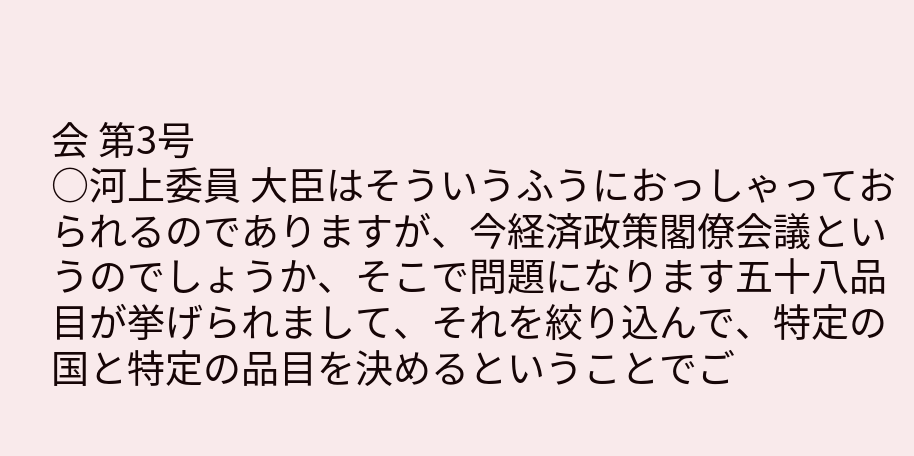会 第3号
○河上委員 大臣はそういうふうにおっしゃっておられるのでありますが、今経済政策閣僚会議というのでしょうか、そこで問題になります五十八品目が挙げられまして、それを絞り込んで、特定の国と特定の品目を決めるということでご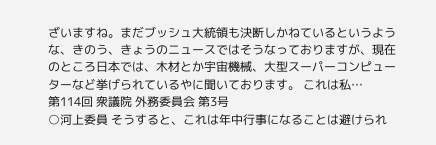ざいますね。まだブッシュ大統領も決断しかねているというような、きのう、きょうのニュースではそうなっておりますが、現在のところ日本では、木材とか宇宙機械、大型スーパーコンピューターなど挙げられているやに聞いております。 これは私…
第114回 衆議院 外務委員会 第3号
○河上委員 そうすると、これは年中行事になることは避けられ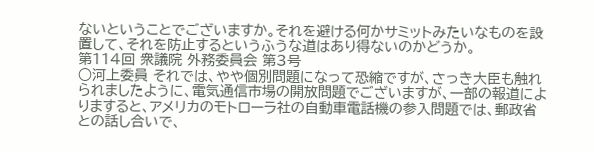ないということでございますか。それを避ける何かサミットみたいなものを設置して、それを防止するというふうな道はあり得ないのかどうか。
第114回 衆議院 外務委員会 第3号
○河上委員 それでは、やや個別問題になって恐縮ですが、さっき大臣も触れられましたように、電気通信市場の開放問題でございますが、一部の報道によりますると、アメリカのモトローラ社の自動車電話機の参入問題では、郵政省との話し合いで、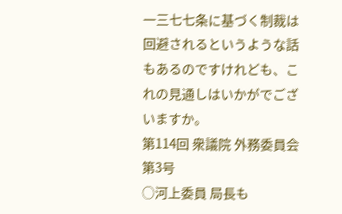一三七七条に基づく制裁は回避されるというような話もあるのですけれども、これの見通しはいかがでございますか。
第114回 衆議院 外務委員会 第3号
○河上委員 局長も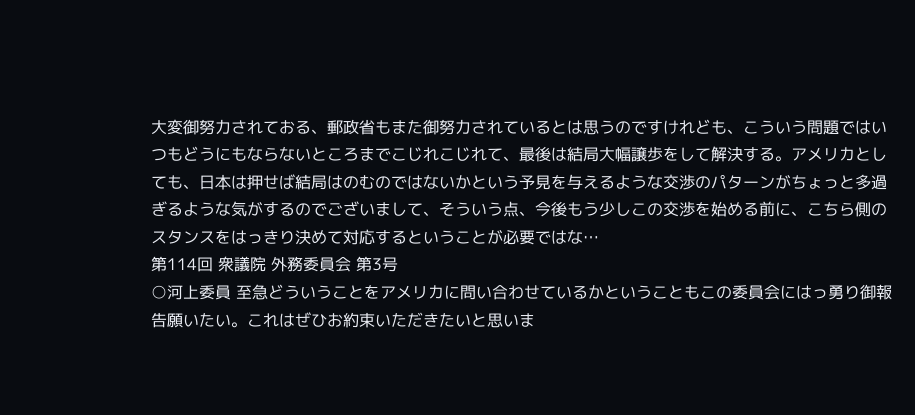大変御努力されておる、郵政省もまた御努力されているとは思うのですけれども、こういう問題ではいつもどうにもならないところまでこじれこじれて、最後は結局大幅譲歩をして解決する。アメリカとしても、日本は押せば結局はのむのではないかという予見を与えるような交渉のパターンがちょっと多過ぎるような気がするのでございまして、そういう点、今後もう少しこの交渉を始める前に、こちら側のスタンスをはっきり決めて対応するということが必要ではな…
第114回 衆議院 外務委員会 第3号
○河上委員 至急どういうことをアメリカに問い合わせているかということもこの委員会にはっ勇り御報告願いたい。これはぜひお約束いただきたいと思いま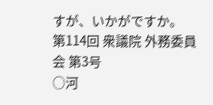すが、いかがですか。
第114回 衆議院 外務委員会 第3号
○河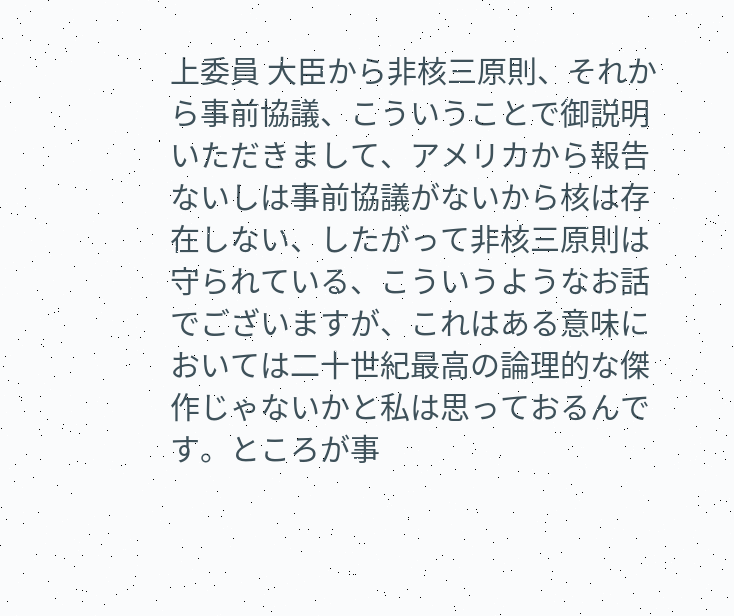上委員 大臣から非核三原則、それから事前協議、こういうことで御説明いただきまして、アメリカから報告ないしは事前協議がないから核は存在しない、したがって非核三原則は守られている、こういうようなお話でございますが、これはある意味においては二十世紀最高の論理的な傑作じゃないかと私は思っておるんです。ところが事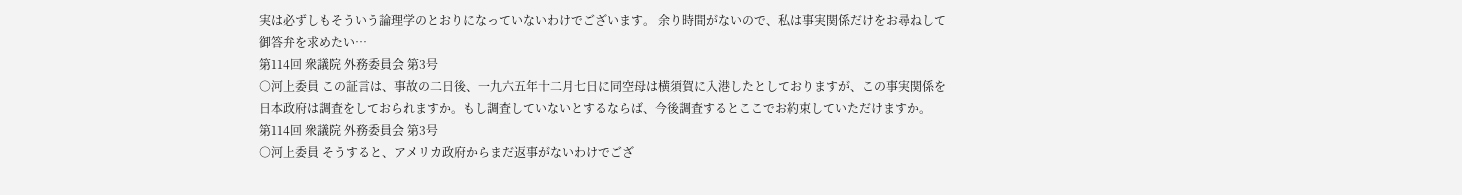実は必ずしもそういう論理学のとおりになっていないわけでございます。 余り時間がないので、私は事実関係だけをお尋ねして御答弁を求めたい…
第114回 衆議院 外務委員会 第3号
○河上委員 この証言は、事故の二日後、一九六五年十二月七日に同空母は横須賀に入港したとしておりますが、この事実関係を日本政府は調査をしておられますか。もし調査していないとするならば、今後調査するとここでお約束していただけますか。
第114回 衆議院 外務委員会 第3号
○河上委員 そうすると、アメリカ政府からまだ返事がないわけでござ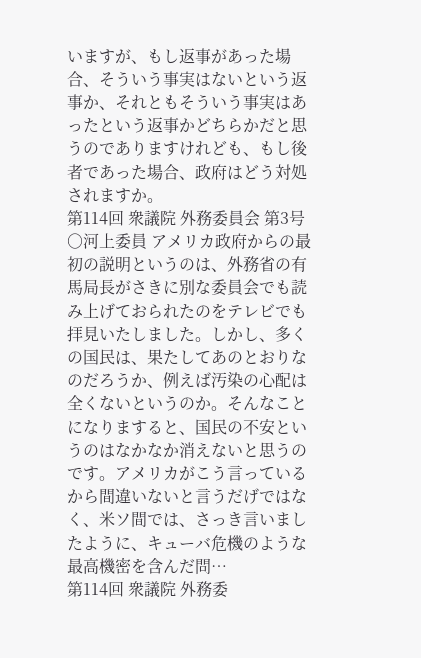いますが、もし返事があった場合、そういう事実はないという返事か、それともそういう事実はあったという返事かどちらかだと思うのでありますけれども、もし後者であった場合、政府はどう対処されますか。
第114回 衆議院 外務委員会 第3号
○河上委員 アメリカ政府からの最初の説明というのは、外務省の有馬局長がさきに別な委員会でも読み上げておられたのをテレビでも拝見いたしました。しかし、多くの国民は、果たしてあのとおりなのだろうか、例えば汚染の心配は全くないというのか。そんなことになりますると、国民の不安というのはなかなか消えないと思うのです。アメリカがこう言っているから間違いないと言うだげではなく、米ソ間では、さっき言いましたように、キューバ危機のような最高機密を含んだ問…
第114回 衆議院 外務委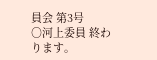員会 第3号
○河上委員 終わります。